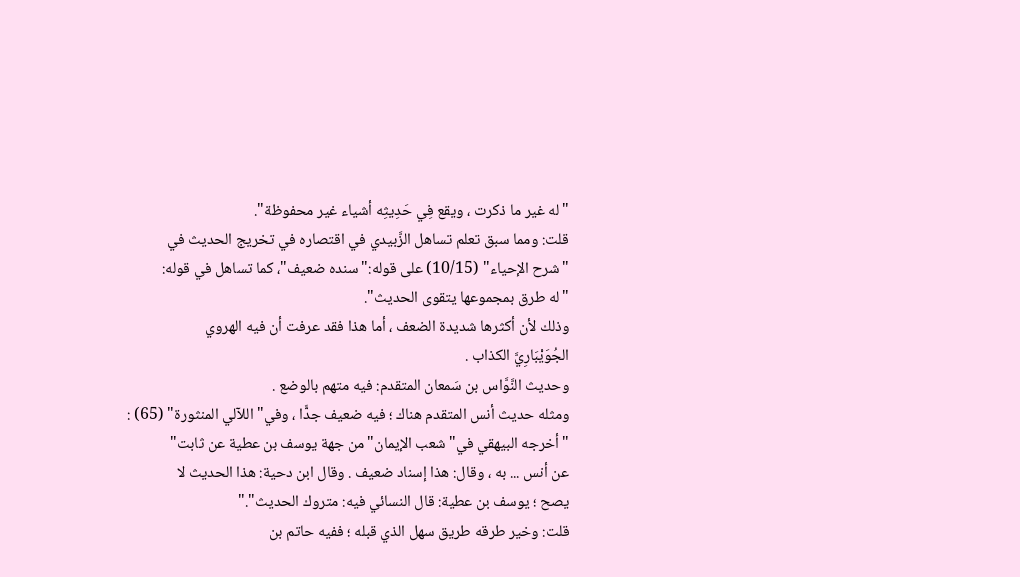"له غير ما ذكرت ، ويقع فِي حَدِيثِه أشياء غير محفوظة".
قلت: ومما سبق تعلم تساهل الزَّبيدي في اقتصاره في تخريج الحديث في
"شرح الإحياء" (10/15) على قوله:"سنده ضعيف"، كما تساهل في قوله:
"له طرق بمجموعها يتقوى الحديث".
وذلك لأن أكثرها شديدة الضعف ، أما هذا فقد عرفت أن فيه الهروي
الجُوَيْبَارِيَّ الكذاب .
وحديث النَّوَّاس بن سَمعان المتقدم: فيه متهم بالوضع .
ومثله حديث أنس المتقدم هناك ؛ فيه ضعيف جدًّا ، وفي"اللآلي المنثورة" (65) :
"أخرجه البيهقي في"شعب الإيمان"من جهة يوسف بن عطية عن ثابت"
عن أنس ... به ، وقال: هذا إسناد ضعيف . وقال ابن دحية: هذا الحديث لا
يصح ؛ يوسف بن عطية: قال النسائي فيه: متروك الحديث"."
قلت: وخير طرقه طريق سهل الذي قبله ؛ ففيه حاتم بن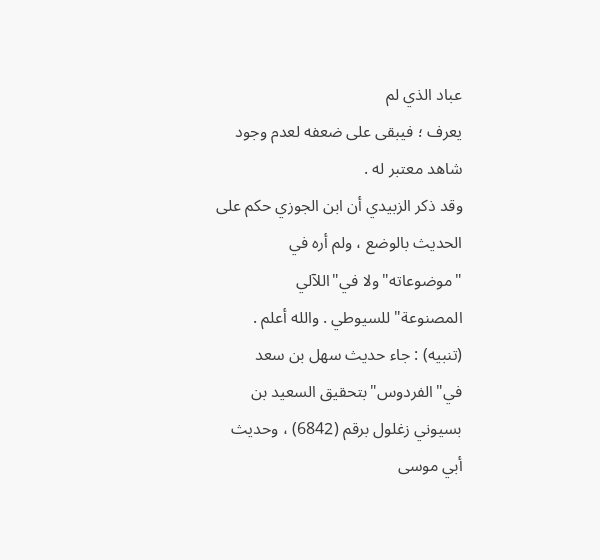عباد الذي لم
يعرف ؛ فيبقى على ضعفه لعدم وجود شاهد معتبر له .
وقد ذكر الزبيدي أن ابن الجوزي حكم على الحديث بالوضع ، ولم أره في
"موضوعاته"ولا في"اللآلي المصنوعة"للسيوطي . والله أعلم .
(تنبيه) : جاء حديث سهل بن سعد في"الفردوس"بتحقيق السعيد بن
بسيوني زغلول برقم (6842) ، وحديث أبي موسى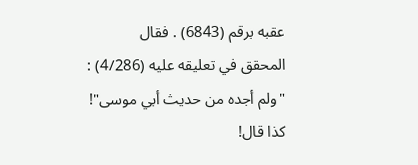عقبه برقم (6843) . فقال
المحقق في تعليقه عليه (4/286) :
"ولم أجده من حديث أبي موسى"!
كذا قال!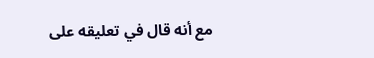مع أنه قال في تعليقه على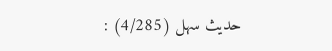حديث سهل (4/285) :